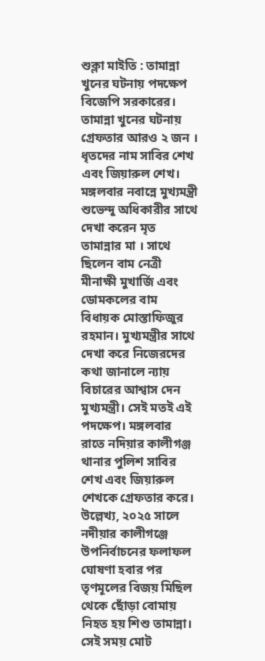শুক্লা মাইতি : তামান্না খুনের ঘটনায় পদক্ষেপ বিজেপি সরকারের। তামান্না খুনের ঘটনায় গ্রেফতার আরও ২ জন । ধৃতদের নাম সাবির শেখ এবং জিয়ারুল শেখ। মঙ্গলবার নবান্নে মুখ্যমন্ত্রী শুভেন্দু অধিকারীর সাথে দেখা করেন মৃত তামান্নার মা । সাথে ছিলেন বাম নেত্রী মীনাক্ষী মুখার্জি এবং ডোমকলের বাম বিধায়ক মোস্তাফিজুর রহমান। মুখ্যমন্ত্রীর সাথে দেখা করে নিজেরদের কথা জানালে ন্যায় বিচারের আশ্বাস দেন মুখ্যমন্ত্রী। সেই মতই এই পদক্ষেপ। মঙ্গলবার রাতে নদিয়ার কালীগঞ্জ থানার পুলিশ সাবির শেখ এবং জিয়ারুল শেখকে গ্রেফতার করে।
উল্লেখ্য, ২০২৫ সালে নদীয়ার কালীগঞ্জে উপনির্বাচনের ফলাফল ঘোষণা হবার পর তৃণমূলের বিজয় মিছিল থেকে ছোঁড়া বোমায় নিহত হয় শিশু তামান্না। সেই সময় মোট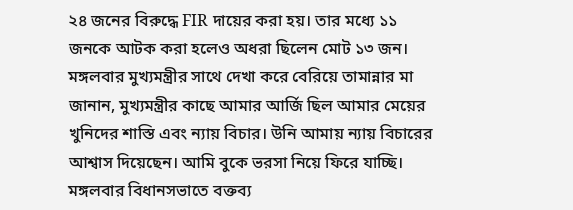২৪ জনের বিরুদ্ধে FIR দায়ের করা হয়। তার মধ্যে ১১ জনকে আটক করা হলেও অধরা ছিলেন মোট ১৩ জন।
মঙ্গলবার মুখ্যমন্ত্রীর সাথে দেখা করে বেরিয়ে তামান্নার মা জানান, মুখ্যমন্ত্রীর কাছে আমার আর্জি ছিল আমার মেয়ের খুনিদের শাস্তি এবং ন্যায় বিচার। উনি আমায় ন্যায় বিচারের আশ্বাস দিয়েছেন। আমি বুকে ভরসা নিয়ে ফিরে যাচ্ছি।
মঙ্গলবার বিধানসভাতে বক্তব্য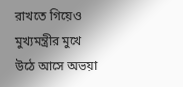রাখতে গিয়েও মুখ্যমন্ত্রীর মুখে উঠে আসে অভয়া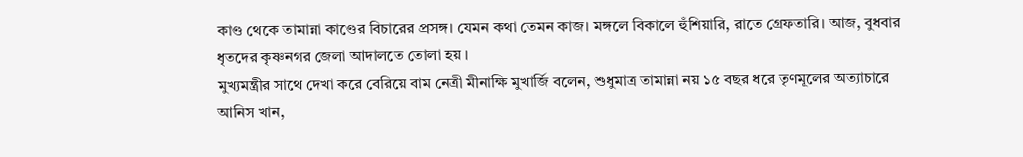কাণ্ড থেকে তামান্না কাণ্ডের বিচারের প্রসঙ্গ। যেমন কথা তেমন কাজ। মঙ্গলে বিকালে হুঁশিয়ারি, রাতে গ্রেফতারি। আজ, বুধবার ধৃতদের কৃষ্ণনগর জেলা আদালতে তোলা হয় ।
মুখ্যমন্ত্রীর সাথে দেখা করে বেরিয়ে বাম নেত্রী মীনাক্ষি মুখার্জি বলেন, শুধুমাত্র তামান্না নয় ১৫ বছর ধরে তৃণমূলের অত্যাচারে আনিস খান,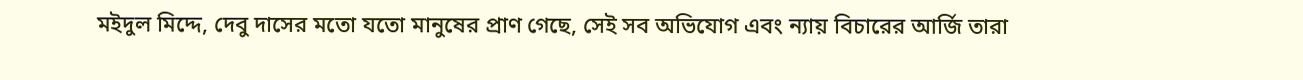মইদুল মিদ্দে, দেবু দাসের মতো যতো মানুষের প্রাণ গেছে, সেই সব অভিযোগ এবং ন্যায় বিচারের আর্জি তারা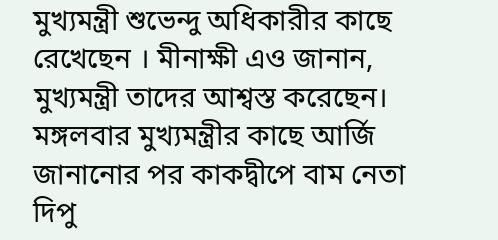মুখ্যমন্ত্রী শুভেন্দু অধিকারীর কাছে রেখেছেন । মীনাক্ষী এও জানান, মুখ্যমন্ত্রী তাদের আশ্বস্ত করেছেন।
মঙ্গলবার মুখ্যমন্ত্রীর কাছে আর্জি জানানোর পর কাকদ্বীপে বাম নেতা দিপু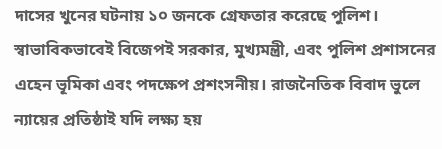দাসের খুনের ঘটনায় ১০ জনকে গ্রেফতার করেছে পুলিশ।
স্বাভাবিকভাবেই বিজেপই সরকার, মুখ্যমন্ত্রী, এবং পুলিশ প্রশাসনের এহেন ভূমিকা এবং পদক্ষেপ প্রশংসনীয়। রাজনৈতিক বিবাদ ভুলে ন্যায়ের প্রতিষ্ঠাই যদি লক্ষ্য হয়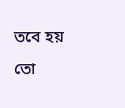তবে হয় তো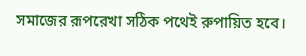সমাজের রূপরেখা সঠিক পথেই রুপায়িত হবে।